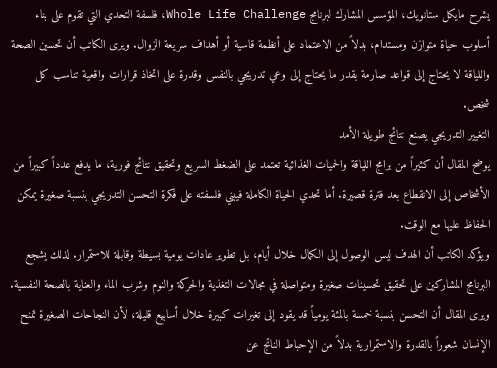يشرح مايكل ستانويك، المؤسس المشارك لبرنامج Whole Life Challenge، فلسفة التحدي التي تقوم على بناء أسلوب حياة متوازن ومستدام، بدلاً من الاعتماد على أنظمة قاسية أو أهداف سريعة الزوال. ويرى الكاتب أن تحسين الصحة واللياقة لا يحتاج إلى قواعد صارمة بقدر ما يحتاج إلى وعي تدريجي بالنفس وقدرة على اتخاذ قرارات واقعية تناسب كل شخص.
التغيير التدريجي يصنع نتائج طويلة الأمد
يوضح المقال أن كثيراً من برامج اللياقة والحميات الغذائية تعتمد على الضغط السريع وتحقيق نتائج فورية، ما يدفع عدداً كبيراً من الأشخاص إلى الانقطاع بعد فترة قصيرة. أما تحدي الحياة الكاملة فيبني فلسفته على فكرة التحسن التدريجي بنسبة صغيرة يمكن الحفاظ عليها مع الوقت.
ويؤكد الكاتب أن الهدف ليس الوصول إلى الكمال خلال أيام، بل تطوير عادات يومية بسيطة وقابلة للاستمرار. لذلك يشجع البرنامج المشاركين على تحقيق تحسينات صغيرة ومتواصلة في مجالات التغذية والحركة والنوم وشرب الماء والعناية بالصحة النفسية.
ويرى المقال أن التحسن بنسبة خمسة بالمئة يومياً قد يقود إلى تغيرات كبيرة خلال أسابيع قليلة، لأن النجاحات الصغيرة تمنح الإنسان شعوراً بالقدرة والاستمرارية بدلاً من الإحباط الناتج عن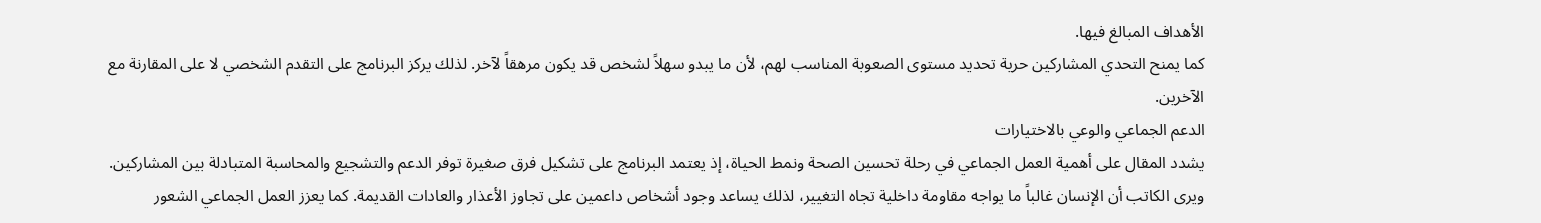الأهداف المبالغ فيها.
كما يمنح التحدي المشاركين حرية تحديد مستوى الصعوبة المناسب لهم، لأن ما يبدو سهلاً لشخص قد يكون مرهقاً لآخر. لذلك يركز البرنامج على التقدم الشخصي لا على المقارنة مع الآخرين.
الدعم الجماعي والوعي بالاختيارات
يشدد المقال على أهمية العمل الجماعي في رحلة تحسين الصحة ونمط الحياة، إذ يعتمد البرنامج على تشكيل فرق صغيرة توفر الدعم والتشجيع والمحاسبة المتبادلة بين المشاركين.
ويرى الكاتب أن الإنسان غالباً ما يواجه مقاومة داخلية تجاه التغيير، لذلك يساعد وجود أشخاص داعمين على تجاوز الأعذار والعادات القديمة. كما يعزز العمل الجماعي الشعور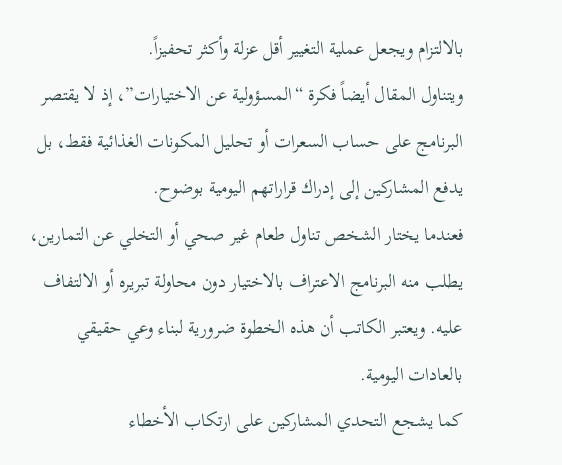بالالتزام ويجعل عملية التغيير أقل عزلة وأكثر تحفيزاً.
ويتناول المقال أيضاً فكرة “المسؤولية عن الاختيارات”، إذ لا يقتصر البرنامج على حساب السعرات أو تحليل المكونات الغذائية فقط، بل يدفع المشاركين إلى إدراك قراراتهم اليومية بوضوح.
فعندما يختار الشخص تناول طعام غير صحي أو التخلي عن التمارين، يطلب منه البرنامج الاعتراف بالاختيار دون محاولة تبريره أو الالتفاف عليه. ويعتبر الكاتب أن هذه الخطوة ضرورية لبناء وعي حقيقي بالعادات اليومية.
كما يشجع التحدي المشاركين على ارتكاب الأخطاء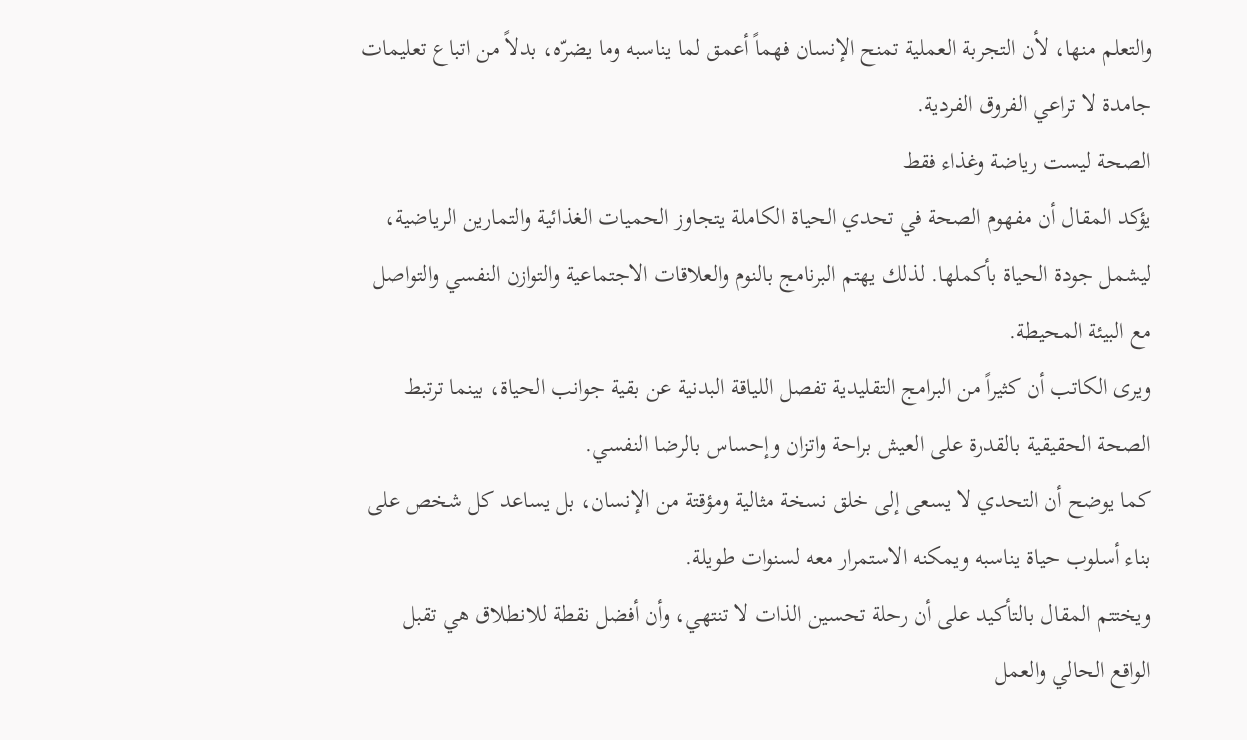والتعلم منها، لأن التجربة العملية تمنح الإنسان فهماً أعمق لما يناسبه وما يضرّه، بدلاً من اتباع تعليمات جامدة لا تراعي الفروق الفردية.
الصحة ليست رياضة وغذاء فقط
يؤكد المقال أن مفهوم الصحة في تحدي الحياة الكاملة يتجاوز الحميات الغذائية والتمارين الرياضية، ليشمل جودة الحياة بأكملها. لذلك يهتم البرنامج بالنوم والعلاقات الاجتماعية والتوازن النفسي والتواصل مع البيئة المحيطة.
ويرى الكاتب أن كثيراً من البرامج التقليدية تفصل اللياقة البدنية عن بقية جوانب الحياة، بينما ترتبط الصحة الحقيقية بالقدرة على العيش براحة واتزان وإحساس بالرضا النفسي.
كما يوضح أن التحدي لا يسعى إلى خلق نسخة مثالية ومؤقتة من الإنسان، بل يساعد كل شخص على بناء أسلوب حياة يناسبه ويمكنه الاستمرار معه لسنوات طويلة.
ويختتم المقال بالتأكيد على أن رحلة تحسين الذات لا تنتهي، وأن أفضل نقطة للانطلاق هي تقبل الواقع الحالي والعمل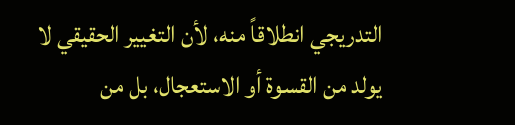التدريجي انطلاقاً منه، لأن التغيير الحقيقي لا يولد من القسوة أو الاستعجال، بل من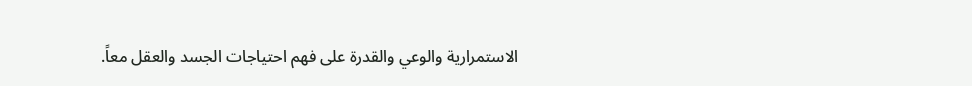الاستمرارية والوعي والقدرة على فهم احتياجات الجسد والعقل معاً.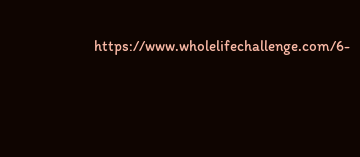https://www.wholelifechallenge.com/6-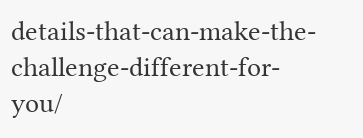details-that-can-make-the-challenge-different-for-you/